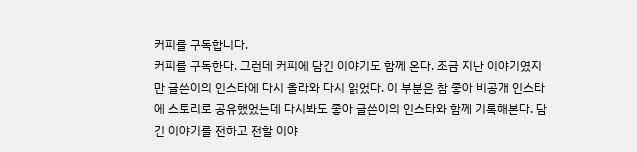커피를 구독합니다.
커피를 구독한다. 그런데 커피에 담긴 이야기도 함께 온다. 조금 지난 이야기였지만 글쓴이의 인스타에 다시 올라와 다시 읽었다. 이 부분은 참 좋아 비공개 인스타에 스토리로 공유했었는데 다시봐도 좋아 글쓴이의 인스타와 함께 기록해본다. 담긴 이야기를 전하고 전할 이야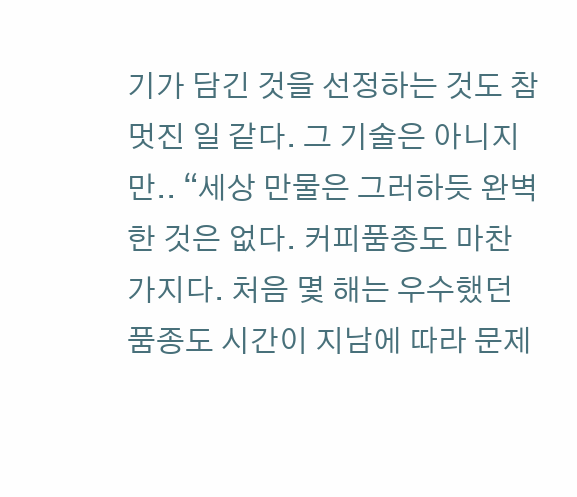기가 담긴 것을 선정하는 것도 참 멋진 일 같다. 그 기술은 아니지만.. “세상 만물은 그러하듯 완벽한 것은 없다. 커피품종도 마찬가지다. 처음 몇 해는 우수했던 품종도 시간이 지남에 따라 문제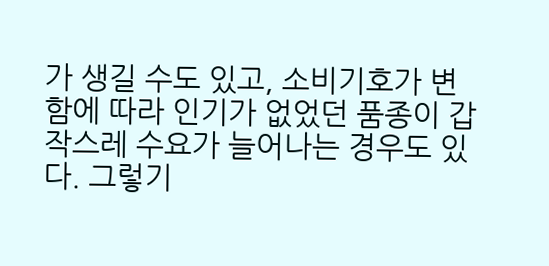가 생길 수도 있고, 소비기호가 변함에 따라 인기가 없었던 품종이 갑작스레 수요가 늘어나는 경우도 있다. 그렇기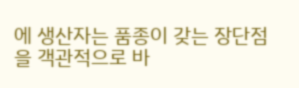에 생산자는 품종이 갖는 장단점을 객관적으로 바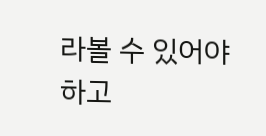라볼 수 있어야 하고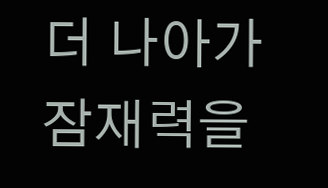더 나아가 잠재력을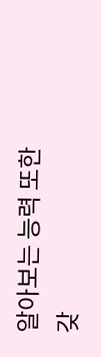알아보는 능력 또한 갖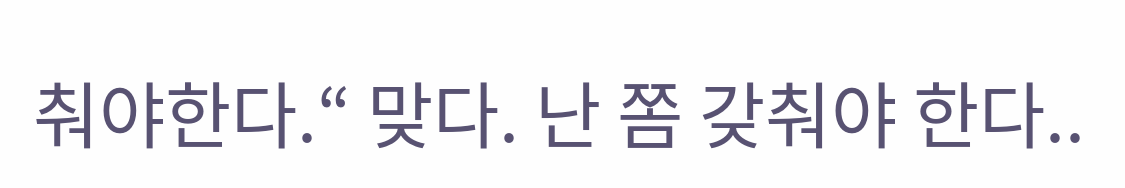춰야한다.“ 맞다. 난 쫌 갖춰야 한다..